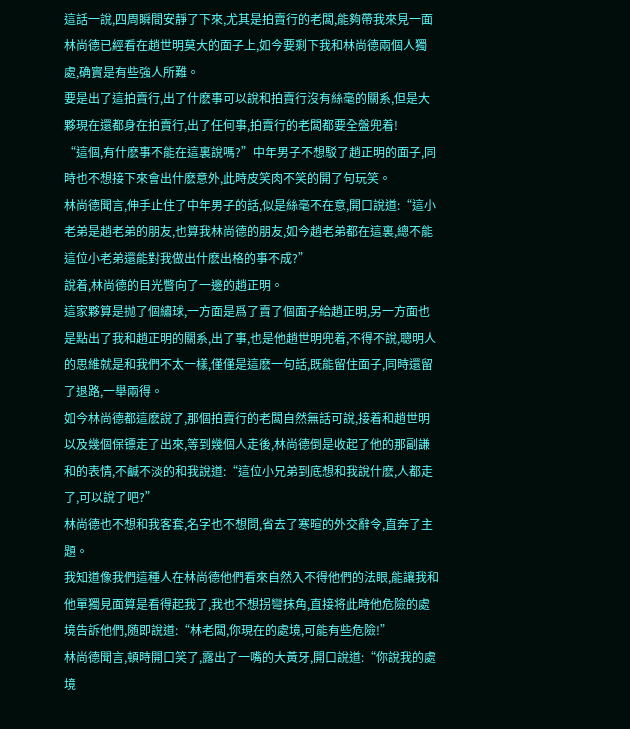這話一說,四周瞬間安靜了下來,尤其是拍賣行的老闆,能夠帶我來見一面林尚德已經看在趙世明莫大的面子上,如今要剩下我和林尚德兩個人獨處,确實是有些強人所難。
要是出了這拍賣行,出了什麽事可以說和拍賣行沒有絲毫的關系,但是大夥現在還都身在拍賣行,出了任何事,拍賣行的老闆都要全盤兜着!
“這個,有什麽事不能在這裏說嗎?”中年男子不想駁了趙正明的面子,同時也不想接下來會出什麽意外,此時皮笑肉不笑的開了句玩笑。
林尚德聞言,伸手止住了中年男子的話,似是絲毫不在意,開口說道:“這小老弟是趙老弟的朋友,也算我林尚德的朋友,如今趙老弟都在這裏,總不能這位小老弟還能對我做出什麽出格的事不成?”
說着,林尚德的目光瞥向了一邊的趙正明。
這家夥算是抛了個繡球,一方面是爲了賣了個面子給趙正明,另一方面也是點出了我和趙正明的關系,出了事,也是他趙世明兜着,不得不說,聰明人的思維就是和我們不太一樣,僅僅是這麽一句話,既能留住面子,同時還留了退路,一舉兩得。
如今林尚德都這麽說了,那個拍賣行的老闆自然無話可說,接着和趙世明以及幾個保镖走了出來,等到幾個人走後,林尚德倒是收起了他的那副謙和的表情,不鹹不淡的和我說道:“這位小兄弟到底想和我說什麽,人都走了,可以說了吧?”
林尚德也不想和我客套,名字也不想問,省去了寒暄的外交辭令,直奔了主題。
我知道像我們這種人在林尚德他們看來自然入不得他們的法眼,能讓我和他單獨見面算是看得起我了,我也不想拐彎抹角,直接将此時他危險的處境告訴他們,随即說道:“林老闆,你現在的處境,可能有些危險!”
林尚德聞言,頓時開口笑了,露出了一嘴的大黃牙,開口說道:“你說我的處境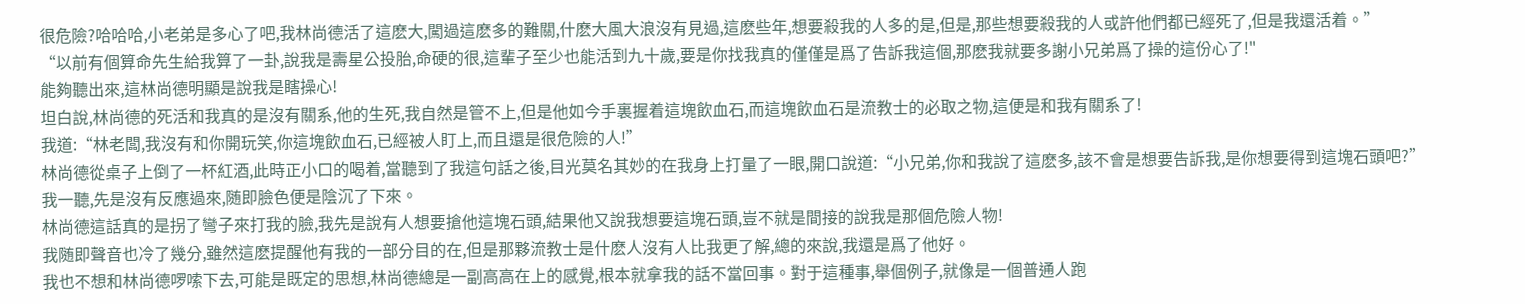很危險?哈哈哈,小老弟是多心了吧,我林尚德活了這麽大,闖過這麽多的難關,什麽大風大浪沒有見過,這麽些年,想要殺我的人多的是,但是,那些想要殺我的人或許他們都已經死了,但是我還活着。”
“以前有個算命先生給我算了一卦,說我是壽星公投胎,命硬的很,這輩子至少也能活到九十歲,要是你找我真的僅僅是爲了告訴我這個,那麽我就要多謝小兄弟爲了操的這份心了!"
能夠聽出來,這林尚德明顯是說我是瞎操心!
坦白說,林尚德的死活和我真的是沒有關系,他的生死,我自然是管不上,但是他如今手裏握着這塊飲血石,而這塊飲血石是流教士的必取之物,這便是和我有關系了!
我道:“林老闆,我沒有和你開玩笑,你這塊飲血石,已經被人盯上,而且還是很危險的人!”
林尚德從桌子上倒了一杯紅酒,此時正小口的喝着,當聽到了我這句話之後,目光莫名其妙的在我身上打量了一眼,開口說道:“小兄弟,你和我說了這麽多,該不會是想要告訴我,是你想要得到這塊石頭吧?”
我一聽,先是沒有反應過來,随即臉色便是陰沉了下來。
林尚德這話真的是拐了彎子來打我的臉,我先是說有人想要搶他這塊石頭,結果他又說我想要這塊石頭,豈不就是間接的說我是那個危險人物!
我随即聲音也冷了幾分,雖然這麽提醒他有我的一部分目的在,但是那夥流教士是什麽人沒有人比我更了解,總的來說,我還是爲了他好。
我也不想和林尚德啰嗦下去,可能是既定的思想,林尚德總是一副高高在上的感覺,根本就拿我的話不當回事。對于這種事,舉個例子,就像是一個普通人跑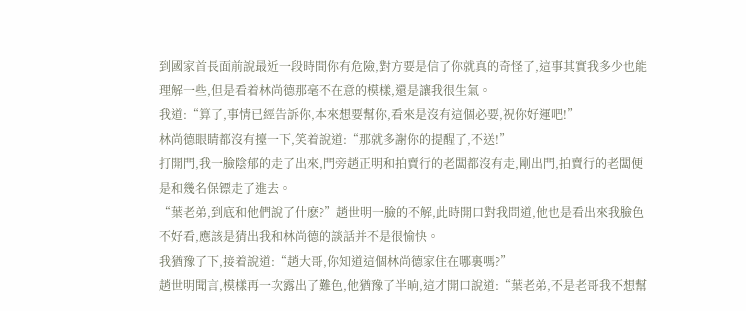到國家首長面前說最近一段時間你有危險,對方要是信了你就真的奇怪了,這事其實我多少也能理解一些,但是看着林尚德那毫不在意的模樣,還是讓我很生氣。
我道:“算了,事情已經告訴你,本來想要幫你,看來是沒有這個必要,祝你好運吧!”
林尚德眼睛都沒有擡一下,笑着說道:“那就多謝你的提醒了,不送!”
打開門,我一臉陰郁的走了出來,門旁趙正明和拍賣行的老闆都沒有走,剛出門,拍賣行的老闆便是和幾名保镖走了進去。
“葉老弟,到底和他們說了什麽?”趙世明一臉的不解,此時開口對我問道,他也是看出來我臉色不好看,應該是猜出我和林尚德的談話并不是很愉快。
我猶豫了下,接着說道:“趙大哥,你知道這個林尚德家住在哪裏嗎?”
趙世明聞言,模樣再一次露出了難色,他猶豫了半晌,這才開口說道:“葉老弟,不是老哥我不想幫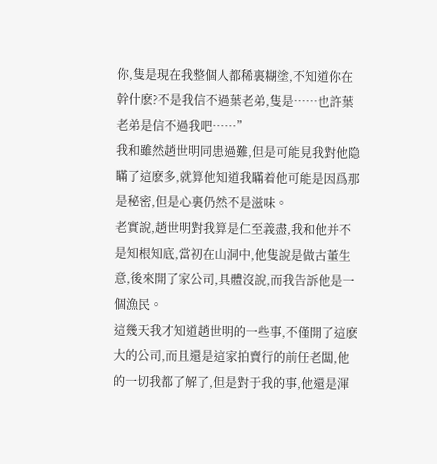你,隻是現在我整個人都稀裏糊塗,不知道你在幹什麽?不是我信不過葉老弟,隻是……也許葉老弟是信不過我吧……”
我和雖然趙世明同患過難,但是可能見我對他隐瞞了這麽多,就算他知道我瞞着他可能是因爲那是秘密,但是心裏仍然不是滋味。
老實說,趙世明對我算是仁至義盡,我和他并不是知根知底,當初在山洞中,他隻說是做古董生意,後來開了家公司,具體沒說,而我告訴他是一個漁民。
這幾天我才知道趙世明的一些事,不僅開了這麽大的公司,而且還是這家拍賣行的前任老闆,他的一切我都了解了,但是對于我的事,他還是渾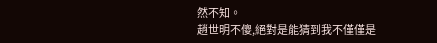然不知。
趙世明不傻,絕對是能猜到我不僅僅是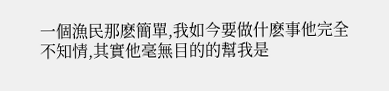一個漁民那麽簡單,我如今要做什麽事他完全不知情,其實他毫無目的的幫我是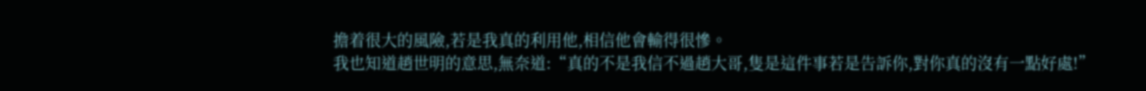擔着很大的風險,若是我真的利用他,相信他會輸得很慘。
我也知道趙世明的意思,無奈道:“真的不是我信不過趙大哥,隻是這件事若是告訴你,對你真的沒有一點好處!”